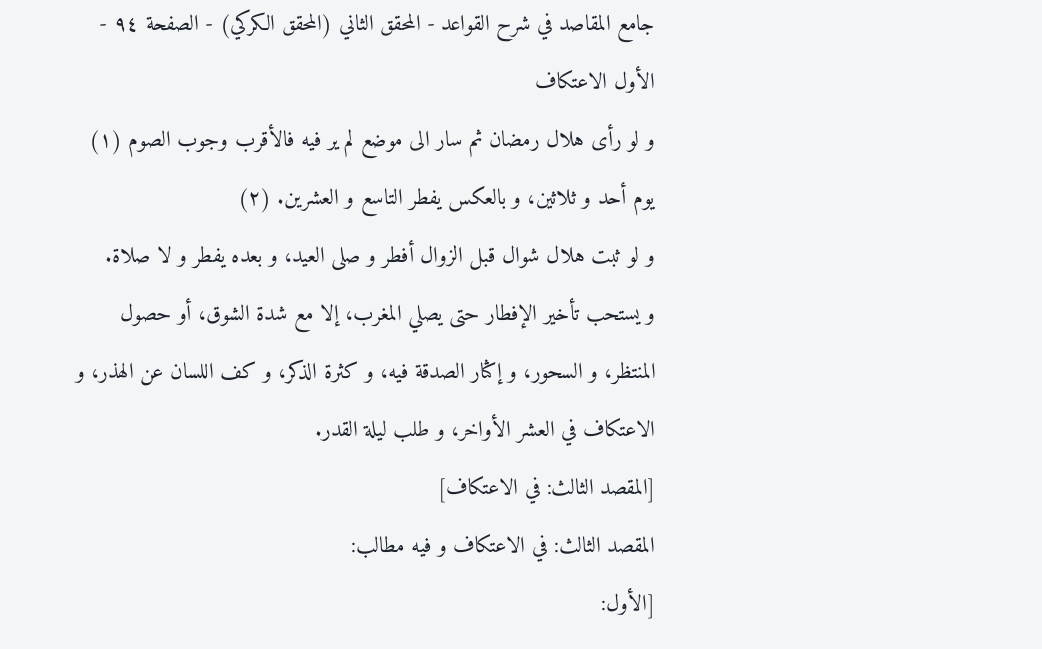جامع المقاصد في شرح القواعد - المحقق الثاني (المحقق الكركي) - الصفحة ٩٤ - الأول الاعتكاف
و لو رأى هلال رمضان ثم سار الى موضع لم ير فيه فالأقرب وجوب الصوم (١) يوم أحد و ثلاثين، و بالعكس يفطر التاسع و العشرين. (٢)
و لو ثبت هلال شوال قبل الزوال أفطر و صلى العيد، و بعده يفطر و لا صلاة.
و يستحب تأخير الإفطار حتى يصلي المغرب، إلا مع شدة الشوق، أو حصول المنتظر، و السحور، و إكثار الصدقة فيه، و كثرة الذكر، و كف اللسان عن الهذر، و الاعتكاف في العشر الأواخر، و طلب ليلة القدر.
[المقصد الثالث: في الاعتكاف]
المقصد الثالث: في الاعتكاف و فيه مطالب:
[الأول: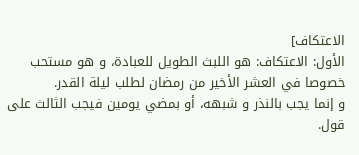الاعتكاف]
الأول: الاعتكاف: هو اللبث الطويل للعبادة، و هو مستحب خصوصا في العشر الأخير من رمضان لطلب ليلة القدر.
و إنما يجب بالنذر و شبهه، أو بمضي يومين فيجب الثالث على قول.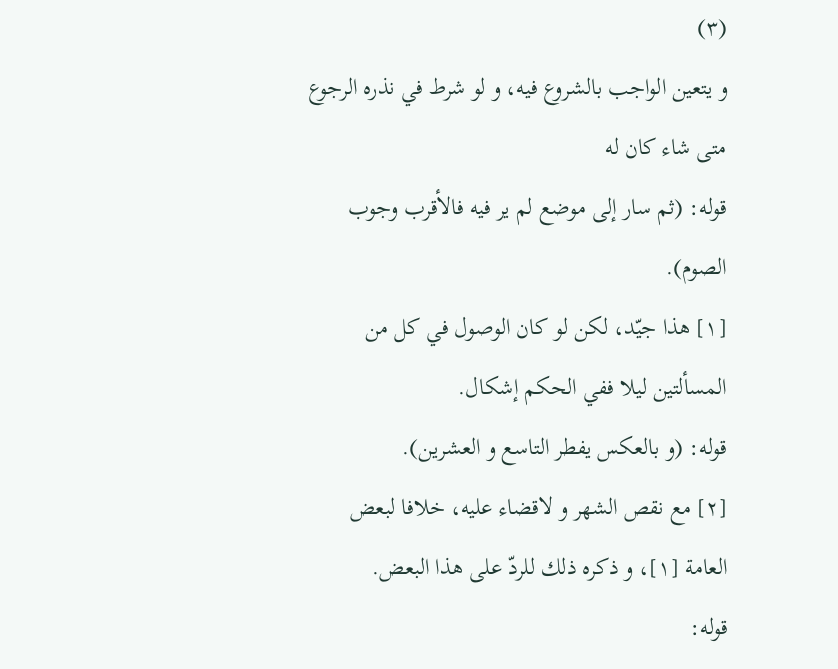(٣)
و يتعين الواجب بالشروع فيه، و لو شرط في نذره الرجوع متى شاء كان له
قوله: (ثم سار إلى موضع لم ير فيه فالأقرب وجوب الصوم).
[١] هذا جيّد، لكن لو كان الوصول في كل من المسألتين ليلا ففي الحكم إشكال.
قوله: (و بالعكس يفطر التاسع و العشرين).
[٢] مع نقص الشهر و لاقضاء عليه، خلافا لبعض العامة [١]، و ذكره ذلك للردّ على هذا البعض.
قوله: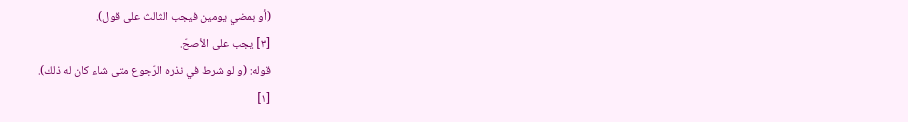(أو بمضي يومين فيجب الثالث على قول).
[٣] يجب على الأصحّ.
قوله: (و لو شرط في نذره الرّجوع متى شاء كان له ذلك).
[١]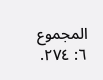المجموع ٦: ٢٧٤.